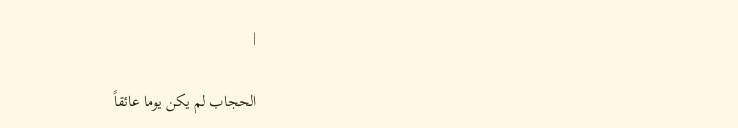|

الحجاب لم يكن يوما عائقاً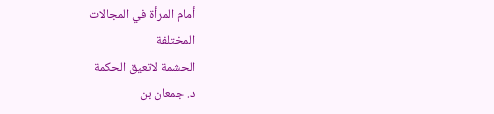أمام المرأة في المجالات
المختلفة
الحشمة لاتعيق الحكمة
د. جمعان بن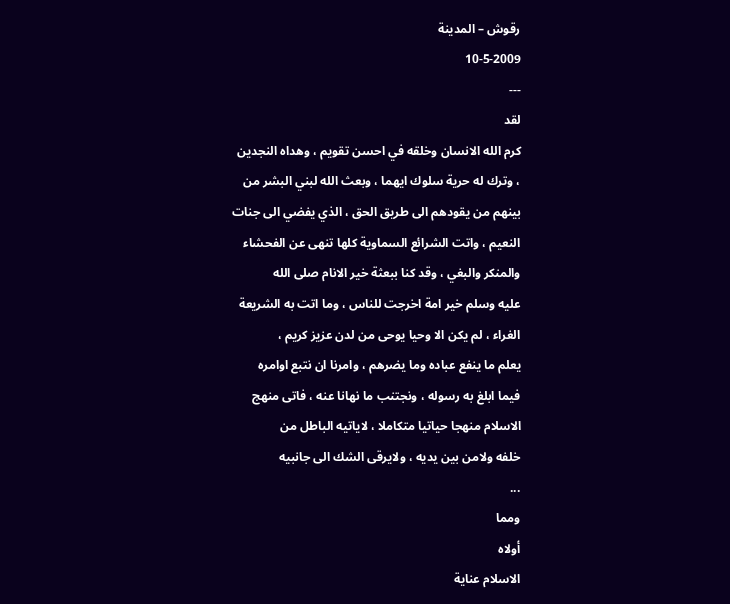رقوش – المدينة
10-5-2009
---
لقد
كرم الله الانسان وخلقه في احسن تقويم ، وهداه النجدين
، وترك له حرية سلوك ايهما ، وبعث الله لبني البشر من
بينهم من يقودهم الى طريق الحق ، الذي يفضي الى جنات
النعيم ، واتت الشرائع السماوية كلها تنهى عن الفحشاء
والمنكر والبغي ، وقد كنا ببعثة خير الانام صلى الله
عليه وسلم خير امة اخرجت للناس ، وما اتت به الشريعة
الغراء ، لم يكن الا وحيا يوحى من لدن عزيز كريم ،
يعلم ما ينفع عباده وما يضرهم ، وامرنا ان نتبع اوامره
فيما ابلغ به رسوله ، ونجتنب ما نهانا عنه ، فاتى منهج
الاسلام منهجا حياتيا متكاملا ، لاياتيه الباطل من
خلفه ولامن بين يديه ، ولايرقى الشك الى جانبيه
...
ومما
أولاه
الاسلام عناية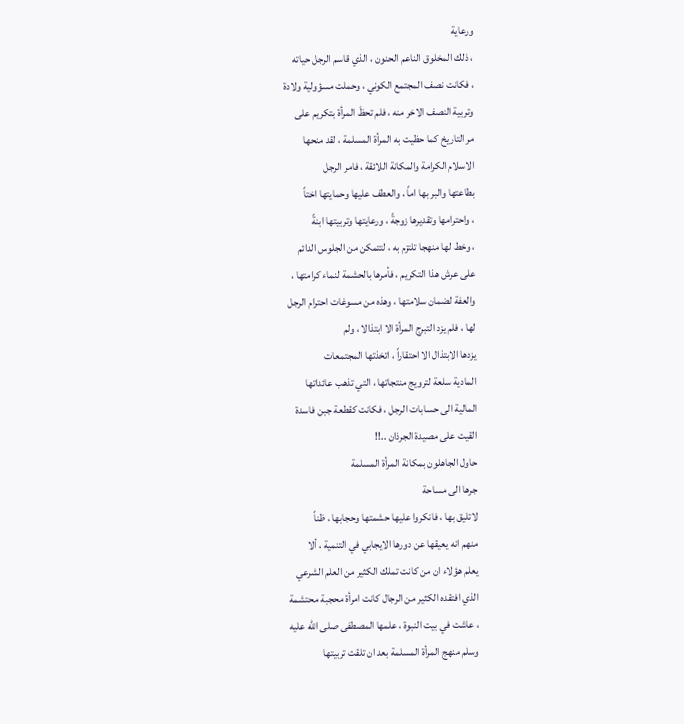ورعاية
، ذلك المخلوق الناعم الحنون ، الذي قاسم الرجل حياته
، فكانت نصف المجتمع الكوني ، وحملت مسؤولية ولادة
وتربية النصف الاخر منه ، فلم تحظَ المرأة بتكريم على
مر التاريخ كما حظيت به المرأة المسلمة ، لقد منحها
الاسلام الكرامة والمكانة اللائقة ، فامر الرجل
بطاعتها والبر بها اماً ، والعطف عليها وحمايتها اختاً
، واحترامها وتقديرها زوجةً ، ورعايتها وتربيتها ابنةً
، وخط لها منهجا تلتزم به ، لتتمكن من الجلوس الدائم
على عرش هذا التكريم ، فأمرها بالحشمة لنماء كرامتها ،
والعفة لضمان سلامتها ، وهذه من مسوغات احترام الرجل
لها ، فلم يزد التبرج المرأة الا ابتذالا ، ولم
يزدها الابتذال الا احتقاراً ، اتخذتها المجتمعات
المادية سلعة لترويج منتجاتها ، التي تذهب عائداتها
المالية الى حسابات الرجل ، فكانت كقطعة جبن فاسدة
القيت على مصيدة الجرذان ..!!
حاول الجاهلون بمكانة المرأة المسلمة
جرها الى مساحة
لاتليق بها ، فانكروا عليها حشمتها وحجابها ، ظناً
منهم انه يعيقها عن دورها الايجابي في التنمية ، ألا
يعلم هؤلاء ان من كانت تملك الكثير من العلم الشرعي
الذي افتقده الكثير من الرجال كانت امرأة محجبة محتشمة
، عاشت في بيت النبوة ، علمها المصطفى صلى الله عليه
وسلم منهج المرأة المسلمة بعد ان تلقت تربيتها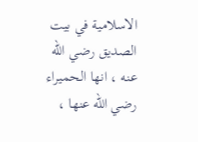الاسلامية في بيت الصديق رضي الله عنه ، انها الحميراء
رضي الله عنها ،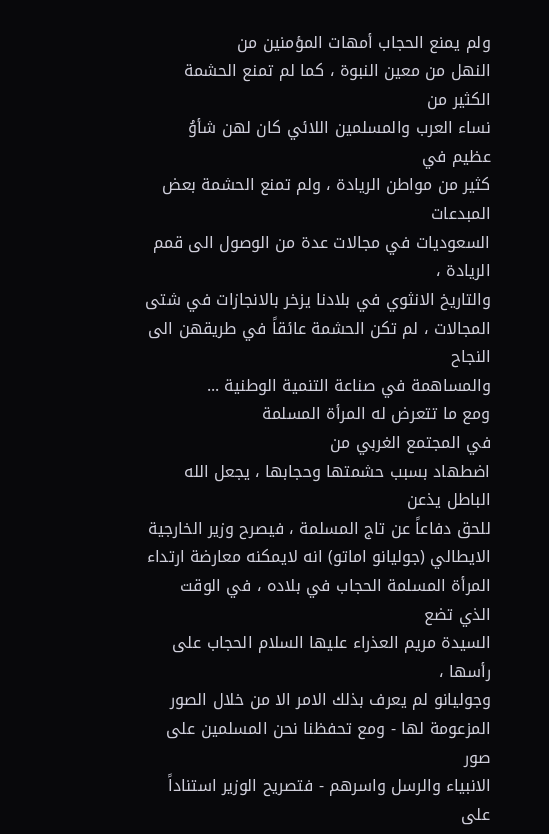ولم يمنع الحجاب أمهات المؤمنين من
النهل من معين النبوة ، كما لم تمنع الحشمة الكثير من
نساء العرب والمسلمين اللائي كان لهن شأوُ عظيم في
كثير من مواطن الريادة ، ولم تمنع الحشمة بعض المبدعات
السعوديات في مجالات عدة من الوصول الى قمم الريادة ،
والتاريخ الانثوي في بلادنا يزخر بالانجازات في شتى
المجالات ، لم تكن الحشمة عائقاً في طريقهن الى النجاح
والمساهمة في صناعة التنمية الوطنية ...
ومع ما تتعرض له المرأة المسلمة
في المجتمع الغربي من
اضطهاد بسبب حشمتها وحجابها ، يجعل الله الباطل يذعن
للحق دفاعاً عن تاج المسلمة ، فيصرح وزير الخارجية
الايطالي (جوليانو اماتو) انه لايمكنه معارضة ارتداء
المرأة المسلمة الحجاب في بلاده ، في الوقت الذي تضع
السيدة مريم العذراء عليها السلام الحجاب على رأسها ،
وجوليانو لم يعرف بذلك الامر الا من خلال الصور
المزعومة لها - ومع تحفظنا نحن المسلمين على صور
الانبياء والرسل واسرهم - فتصريح الوزير استناداً على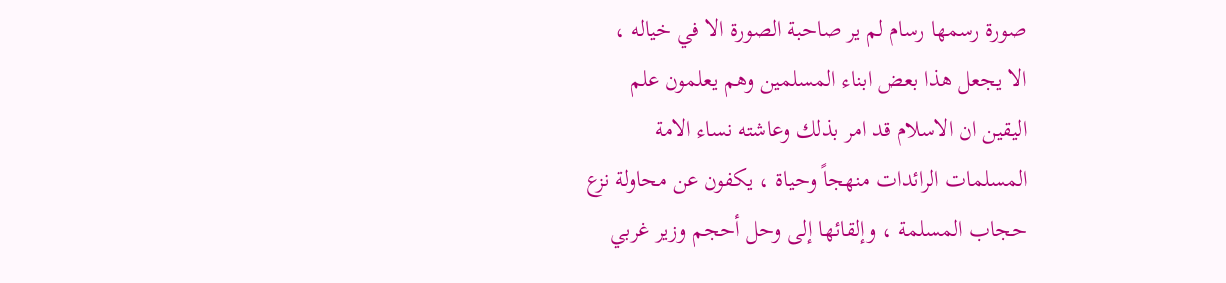صورة رسمها رسام لم ير صاحبة الصورة الا في خياله ،
الا يجعل هذا بعض ابناء المسلمين وهم يعلمون علم
اليقين ان الاسلام قد امر بذلك وعاشته نساء الامة
المسلمات الرائدات منهجاً وحياة ، يكفون عن محاولة نزع
حجاب المسلمة ، وإلقائها إلى وحل أحجم وزير غربي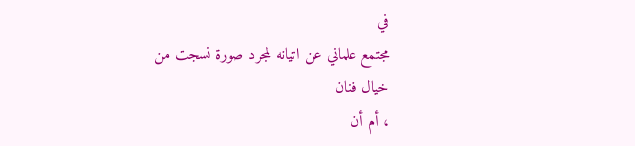في
مجتمع علماني عن اتيانه لمجرد صورة نسجت من خيال فنان
، أم أن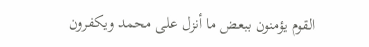القوم يؤمنون ببعض ما أنزل على محمد ويكفرون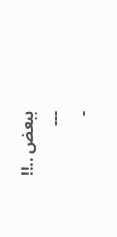ببعض ..!!
---
-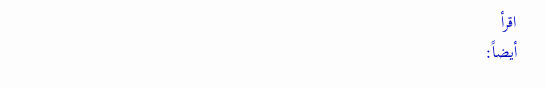اقرأ
أيضاً: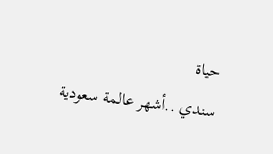حياة
سندي ..أشهر عالمة سعودية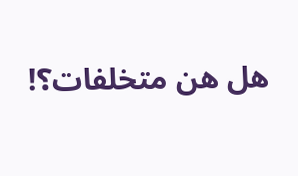هل هن متخلفات؟!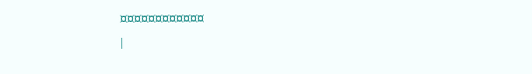¤¤¤¤¤¤¤¤¤¤¤¤
|